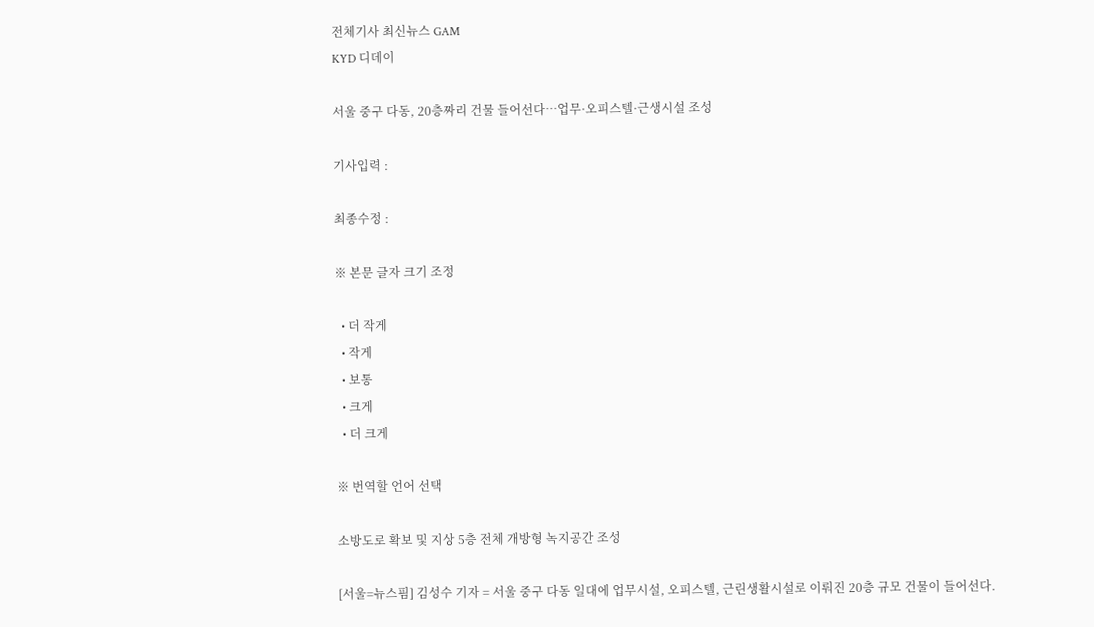전체기사 최신뉴스 GAM
KYD 디데이

서울 중구 다동, 20층짜리 건물 들어선다…업무·오피스텔·근생시설 조성

기사입력 :

최종수정 :

※ 본문 글자 크기 조정

  • 더 작게
  • 작게
  • 보통
  • 크게
  • 더 크게

※ 번역할 언어 선택

소방도로 확보 및 지상 5층 전체 개방형 녹지공간 조성

[서울=뉴스핌] 김성수 기자 = 서울 중구 다동 일대에 업무시설, 오피스텔, 근린생활시설로 이뤄진 20층 규모 건물이 들어선다.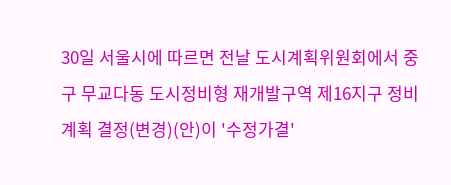30일 서울시에 따르면 전날 도시계획위원회에서 중구 무교다동 도시정비형 재개발구역 제16지구 정비계획 결정(변경)(안)이 '수정가결'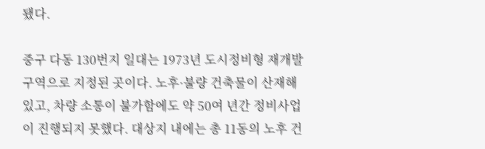됐다.

중구 다동 130번지 일대는 1973년 도시정비형 재개발구역으로 지정된 곳이다. 노후·불량 건축물이 산재해 있고, 차량 소통이 불가함에도 약 50여 년간 정비사업이 진행되지 못했다. 대상지 내에는 총 11동의 노후 건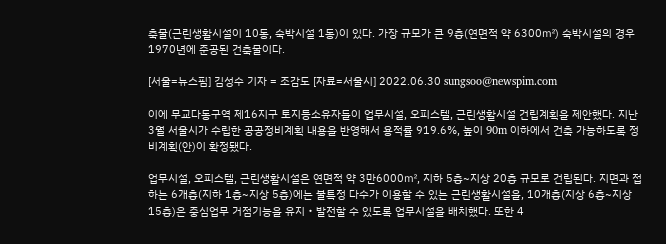축물(근린생활시설이 10동, 숙박시설 1동)이 있다. 가장 규모가 큰 9층(연면적 약 6300㎡) 숙박시설의 경우 1970년에 준공된 건축물이다.

[서울=뉴스핌] 김성수 기자 = 조감도 [자료=서울시] 2022.06.30 sungsoo@newspim.com

이에 무교다동구역 제16지구 토지등소유자들이 업무시설, 오피스텔, 근린생활시설 건립계획을 제안했다. 지난 3월 서울시가 수립한 공공정비계획 내용을 반영해서 용적률 919.6%, 높이 90m 이하에서 건축 가능하도록 정비계획(안)이 확정됐다.

업무시설, 오피스텔, 근린생활시설은 연면적 약 3만6000㎡, 지하 5층~지상 20층 규모로 건립된다. 지면과 접하는 6개층(지하 1층~지상 5층)에는 불특정 다수가 이용할 수 있는 근린생활시설을, 10개층(지상 6층~지상 15층)은 중심업무 거점기능을 유지‧발전할 수 있도록 업무시설을 배치했다. 또한 4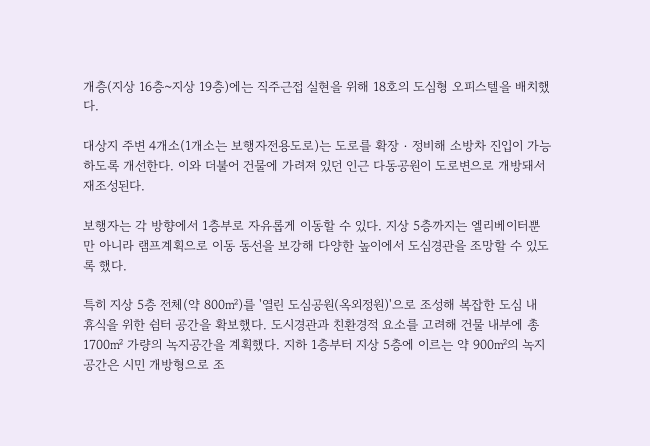개층(지상 16층~지상 19층)에는 직주근접 실현을 위해 18호의 도심형 오피스텔을 배치했다.

대상지 주변 4개소(1개소는 보행자전용도로)는 도로를 확장‧정비해 소방차 진입이 가능하도록 개선한다. 이와 더불어 건물에 가려져 있던 인근 다동공원이 도로변으로 개방돼서 재조성된다.

보행자는 각 방향에서 1층부로 자유롭게 이동할 수 있다. 지상 5층까지는 엘리베이터뿐만 아니라 램프계획으로 이동 동선을 보강해 다양한 높이에서 도심경관을 조망할 수 있도록 했다.

특히 지상 5층 전체(약 800㎡)를 '열린 도심공원(옥외정원)'으로 조성해 복잡한 도심 내 휴식을 위한 쉼터 공간을 확보했다. 도시경관과 친환경적 요소를 고려해 건물 내부에 총 1700㎡ 가량의 녹지공간을 계획했다. 지하 1층부터 지상 5층에 이르는 약 900㎡의 녹지공간은 시민 개방형으로 조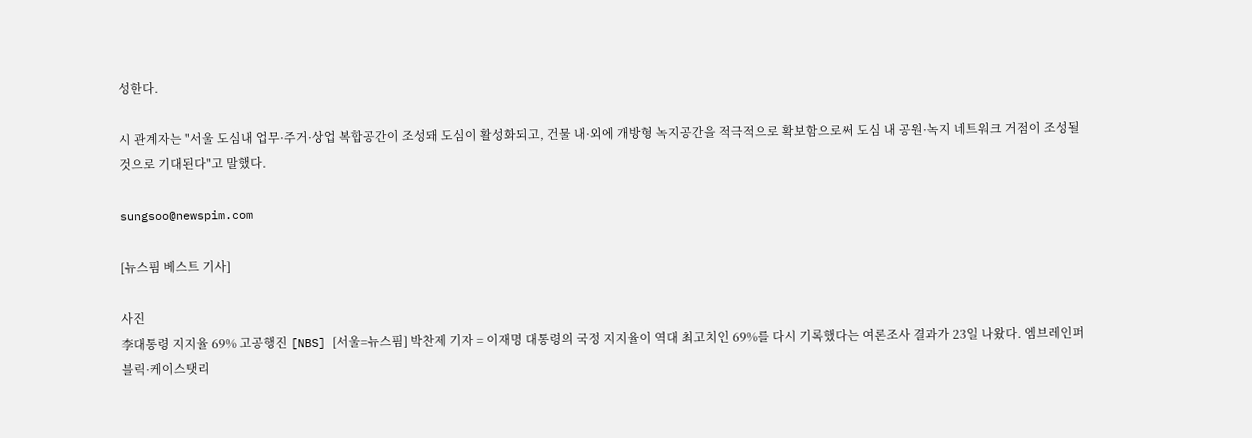성한다.

시 관계자는 "서울 도심내 업무·주거·상업 복합공간이 조성돼 도심이 활성화되고, 건물 내·외에 개방형 녹지공간을 적극적으로 확보함으로써 도심 내 공원·녹지 네트워크 거점이 조성될 것으로 기대된다"고 말했다.

sungsoo@newspim.com

[뉴스핌 베스트 기사]

사진
李대통령 지지율 69% 고공행진 [NBS] [서울=뉴스핌] 박찬제 기자 = 이재명 대통령의 국정 지지율이 역대 최고치인 69%를 다시 기록했다는 여론조사 결과가 23일 나왔다. 엠브레인퍼블릭·케이스탯리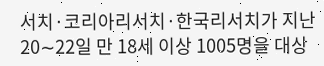서치·코리아리서치·한국리서치가 지난 20∼22일 만 18세 이상 1005명을 대상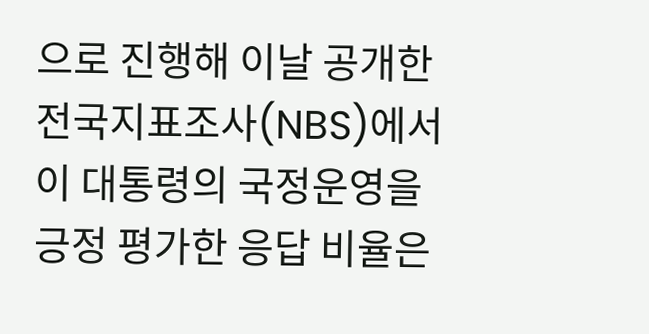으로 진행해 이날 공개한 전국지표조사(NBS)에서 이 대통령의 국정운영을 긍정 평가한 응답 비율은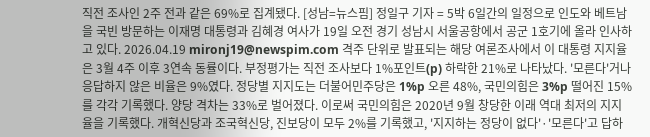직전 조사인 2주 전과 같은 69%로 집계됐다. [성남=뉴스핌] 정일구 기자 = 5박 6일간의 일정으로 인도와 베트남을 국빈 방문하는 이재명 대통령과 김혜경 여사가 19일 오전 경기 성남시 서울공항에서 공군 1호기에 올라 인사하고 있다. 2026.04.19 mironj19@newspim.com 격주 단위로 발표되는 해당 여론조사에서 이 대통령 지지율은 3월 4주 이후 3연속 동률이다. 부정평가는 직전 조사보다 1%포인트(p) 하락한 21%로 나타났다. '모른다'거나 응답하지 않은 비율은 9%였다. 정당별 지지도는 더불어민주당은 1%p 오른 48%, 국민의힘은 3%p 떨어진 15%를 각각 기록했다. 양당 격차는 33%로 벌어졌다. 이로써 국민의힘은 2020년 9월 창당한 이래 역대 최저의 지지율을 기록했다. 개혁신당과 조국혁신당, 진보당이 모두 2%를 기록했고, '지지하는 정당이 없다'·'모른다'고 답하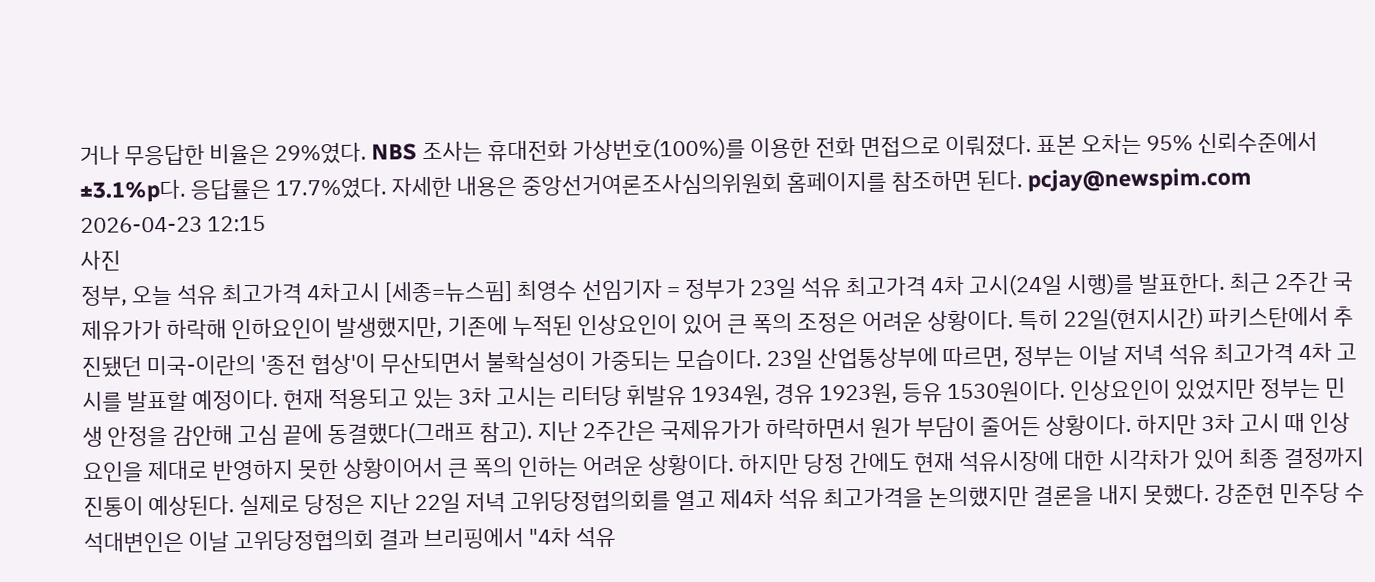거나 무응답한 비율은 29%였다. NBS 조사는 휴대전화 가상번호(100%)를 이용한 전화 면접으로 이뤄졌다. 표본 오차는 95% 신뢰수준에서 ±3.1%p다. 응답률은 17.7%였다. 자세한 내용은 중앙선거여론조사심의위원회 홈페이지를 참조하면 된다. pcjay@newspim.com 2026-04-23 12:15
사진
정부, 오늘 석유 최고가격 4차고시 [세종=뉴스핌] 최영수 선임기자 = 정부가 23일 석유 최고가격 4차 고시(24일 시행)를 발표한다. 최근 2주간 국제유가가 하락해 인하요인이 발생했지만, 기존에 누적된 인상요인이 있어 큰 폭의 조정은 어려운 상황이다. 특히 22일(현지시간) 파키스탄에서 추진됐던 미국-이란의 '종전 협상'이 무산되면서 불확실성이 가중되는 모습이다. 23일 산업통상부에 따르면, 정부는 이날 저녁 석유 최고가격 4차 고시를 발표할 예정이다. 현재 적용되고 있는 3차 고시는 리터당 휘발유 1934원, 경유 1923원, 등유 1530원이다. 인상요인이 있었지만 정부는 민생 안정을 감안해 고심 끝에 동결했다(그래프 참고). 지난 2주간은 국제유가가 하락하면서 원가 부담이 줄어든 상황이다. 하지만 3차 고시 때 인상요인을 제대로 반영하지 못한 상황이어서 큰 폭의 인하는 어려운 상황이다. 하지만 당정 간에도 현재 석유시장에 대한 시각차가 있어 최종 결정까지 진통이 예상된다. 실제로 당정은 지난 22일 저녁 고위당정협의회를 열고 제4차 석유 최고가격을 논의했지만 결론을 내지 못했다. 강준현 민주당 수석대변인은 이날 고위당정협의회 결과 브리핑에서 "4차 석유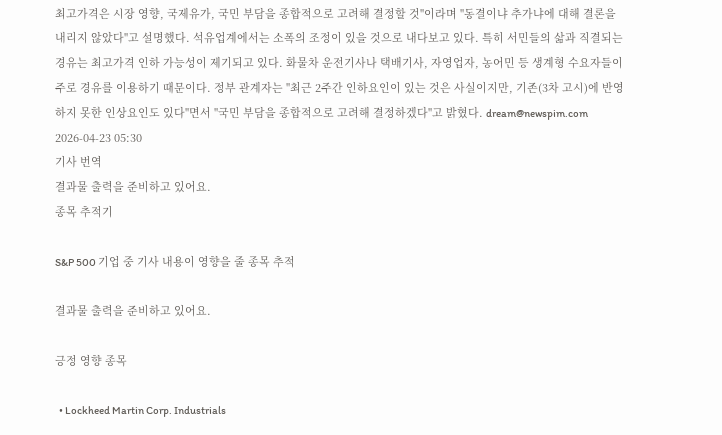최고가격은 시장 영향, 국제유가, 국민 부담을 종합적으로 고려해 결정할 것"이라며 "동결이냐 추가냐에 대해 결론을 내리지 않았다"고 설명했다. 석유업계에서는 소폭의 조정이 있을 것으로 내다보고 있다. 특히 서민들의 삶과 직결되는 경유는 최고가격 인하 가능성이 제기되고 있다. 화물차 운전기사나 택배기사, 자영업자, 농어민 등 생계형 수요자들이 주로 경유를 이용하기 때문이다. 정부 관계자는 "최근 2주간 인하요인이 있는 것은 사실이지만, 기존(3차 고시)에 반영하지 못한 인상요인도 있다"면서 "국민 부담을 종합적으로 고려해 결정하겠다"고 밝혔다. dream@newspim.com 2026-04-23 05:30
기사 번역
결과물 출력을 준비하고 있어요.
종목 추적기

S&P 500 기업 중 기사 내용이 영향을 줄 종목 추적

결과물 출력을 준비하고 있어요.

긍정 영향 종목

  • Lockheed Martin Corp. Industrials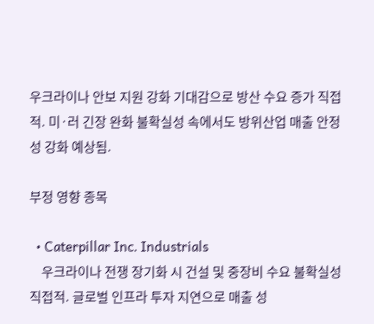우크라이나 안보 지원 강화 기대감으로 방산 수요 증가 직접적. 미·러 긴장 완화 불확실성 속에서도 방위산업 매출 안정성 강화 예상됨.

부정 영향 종목

  • Caterpillar Inc. Industrials
    우크라이나 전쟁 장기화 시 건설 및 중장비 수요 불확실성 직접적. 글로벌 인프라 투자 지연으로 매출 성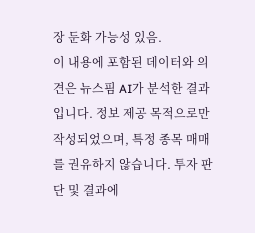장 둔화 가능성 있음.
이 내용에 포함된 데이터와 의견은 뉴스핌 AI가 분석한 결과입니다. 정보 제공 목적으로만 작성되었으며, 특정 종목 매매를 권유하지 않습니다. 투자 판단 및 결과에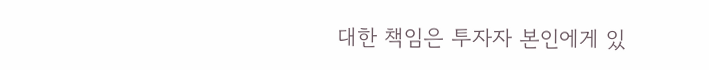대한 책임은 투자자 본인에게 있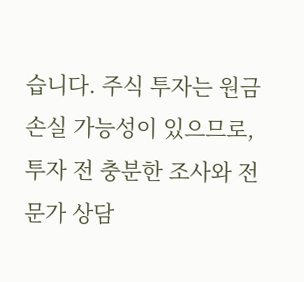습니다. 주식 투자는 원금 손실 가능성이 있으므로, 투자 전 충분한 조사와 전문가 상담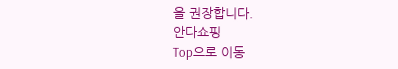을 권장합니다.
안다쇼핑
Top으로 이동